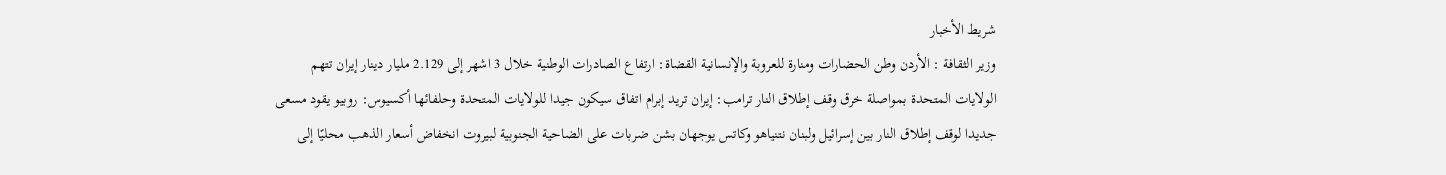شريط الأخبار
وزير الثقافة : الأردن وطن الحضارات ومنارة للعروبة والإنسانية القضاة: ارتفاع الصادرات الوطنية خلال 3 اشهر إلى 2.129 مليار دينار إيران تتهم الولايات المتحدة بمواصلة خرق وقف إطلاق النار ترامب: إيران تريد إبرام اتفاق سيكون جيدا للولايات المتحدة وحلفائها أكسيوس: روبيو يقود مسعى جديدا لوقف إطلاق النار بين إسرائيل ولبنان نتنياهو وكاتس يوجهان بشن ضربات على الضاحية الجنوبية لبيروت انخفاض أسعار الذهب محليًا إلى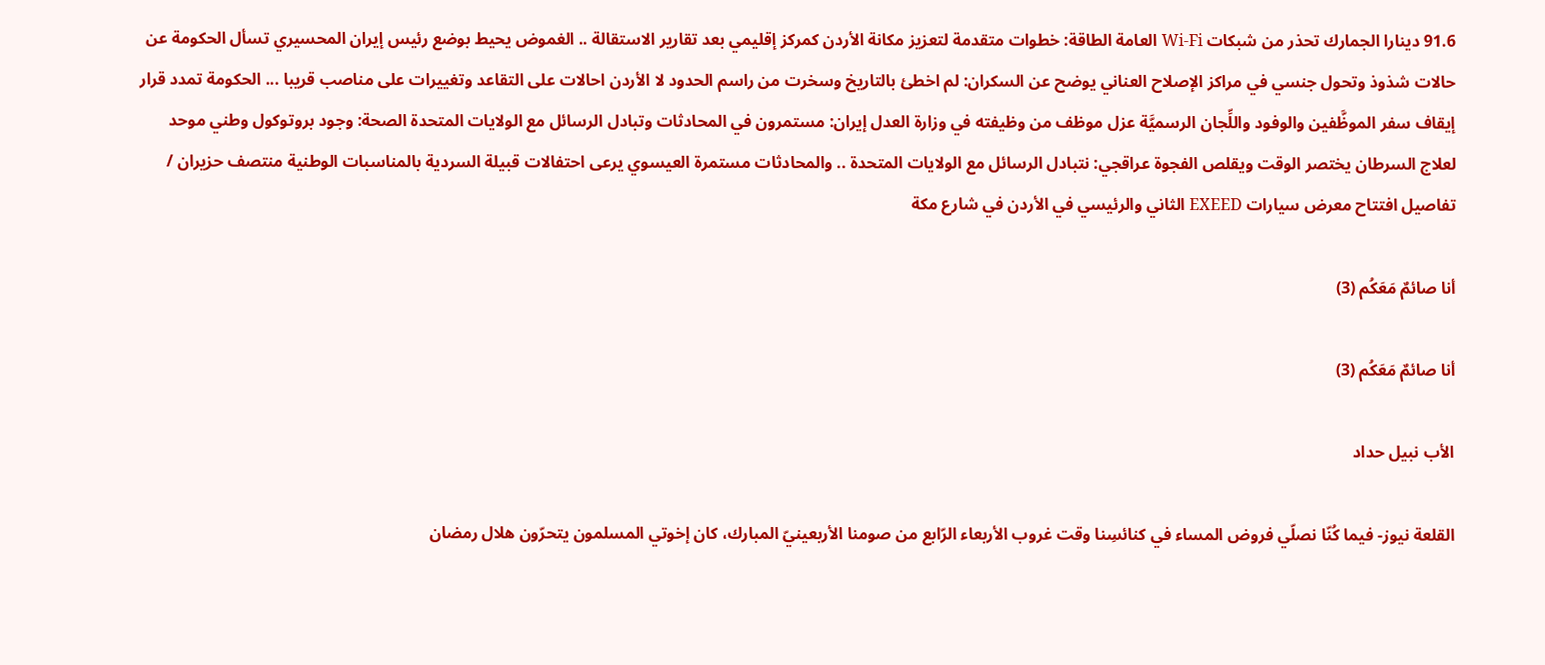91.6 دينارا الجمارك تحذر من شبكات Wi-Fi العامة الطاقة: خطوات متقدمة لتعزيز مكانة الأردن كمركز إقليمي بعد تقارير الاستقالة .. الغموض يحيط بوضع رئيس إيران المحسيري تسأل الحكومة عن حالات شذوذ وتحول جنسي في مراكز الإصلاح العناني يوضح عن السكران: لم اخطئ بالتاريخ وسخرت من راسم الحدود لا الأردن احالات على التقاعد وتغييرات على مناصب قريبا ... الحكومة تمدد قرار إيقاف سفر الموظَّفين والوفود واللِّجان الرسميَّة عزل موظف من وظيفته في وزارة العدل إيران: مستمرون في المحادثات وتبادل الرسائل مع الولايات المتحدة الصحة: وجود بروتوكول وطني موحد لعلاج السرطان يختصر الوقت ويقلص الفجوة عراقجي: نتبادل الرسائل مع الولايات المتحدة .. والمحادثات مستمرة العيسوي يرعى احتفالات قبيلة السردية بالمناسبات الوطنية منتصف حزيران / تفاصيل افتتاح معرض سيارات EXEED الثاني والرئيسي في الأردن في شارع مكة

أنا صائمٌ مَعَكُم (3)

أنا صائمٌ مَعَكُم (3)

الأب نبيل حداد

القلعة نيوز- فيما كُنّا نصلّي فروض المساء في كنائسِنا وقت غروب الأربعاء الرّابع من صومنا الأربعينيّ المبارك، كان إخوتي المسلمون يتحرّون هلال رمضان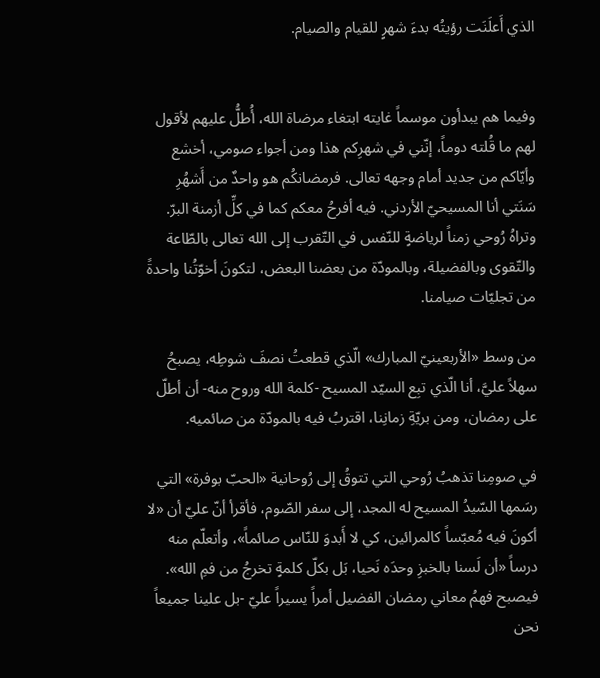الذي أَعلَنَت رؤيتُه بدءَ شهرٍ للقيام والصيام.


وفيما هم يبدأون موسماً غايته ابتغاء مرضاة الله، أُطلُّ عليهم لأقول لهم ما قُلته دوماً، إنّني في شهرِكم هذا ومن أجواء صومي، أخشع وأيّاكم من جديد أمام وجهه تعالى. فرمضانكُم هو واحدٌ من أَشهُرِ سَنَتي أنا المسيحيّ الأردني. فيه أفرحُ معكم كما في كلِّ أزمنة البرّ. وتراهُ رُوحي زمناً لرياضةٍ للنّفس في التّقرب إلى الله تعالى بالطّاعة والتّقوى وبالفضيلة، وبالمودّة من بعضنا البعض، لتكونَ أخوّتُنا واحدةً من تجليّات صيامنا.

من وسط «الأربعينيّ المبارك» الّذي قطعتُ نصفَ شوطِه، يصبحُ سهلاً عليَّ، أنا الّذي تبِع السيّد المسيح -كلمة الله وروح منه- أن أطلّ على رمضان، ومن بريّةِ زمانِنا، اقتربُ فيه بالمودّة من صائميه.

في صومِنا تذهبُ رُوحي التي تتوقُ إلى رُوحانية «الحبّ بوفرة» التي رسَمها السّيدُ المسيح له المجد، إلى سفر الصّوم، فأقرأ أنّ عليّ أن «لا أكونَ فيه مُعبّساً كالمرائين، كي لا أَبدوَ للنّاس صائماً»، وأتعلّم منه درساً «أن لَسنا بالخبزِ وحدَه نَحيا، بَل بكلّ كلمةٍ تخرجُ من فمِ الله». فيصبح فهمُ معاني رمضان الفضيل أمراً يسيراً عليّ -بل علينا جميعاً نحن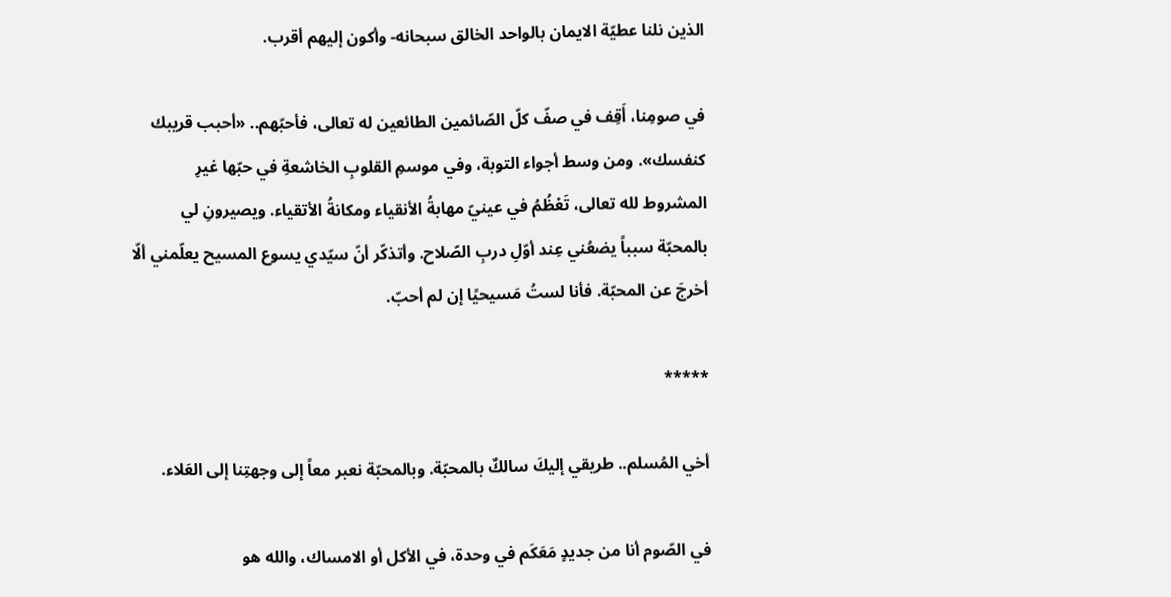الذين نلنا عطيّة الايمان بالواحد الخالق سبحانه- وأكون إليهم أقرب.

في صومِنا، أَقِف في صفّ كلّ الصّائمين الطائعين له تعالى، فأحبّهم.. «أحبب قريبك كنفسك». ومن وسط أجواء التوبة، وفي موسمِ القلوبِ الخاشعةِ في حبّها غيرِ المشروط لله تعالى، تَعْظُمُ في عينيّ مهابةُ الأنقياء ومكانةُ الأتقياء. ويصيرونِ لي بالمحبّة سبباً يضعُني عِند أوّلِ دربِ الصّلاح. وأتذكّر أنّ سيّدي يسوع المسيح يعلّمني ألّا أخرجَ عن المحبّة. فأنا لستُ مَسيحيًا إن لم أحبّ.

*****

أخي المُسلم.. طريقي إليكَ سالكٌ بالمحبّة. وبالمحبّة نعبر معاً إلى وجهتِنا إلى العَلاء.

في الصّوم أنا من جديدٍ مَعَكَم في وحدة، في الأكل أو الامساك، والله هو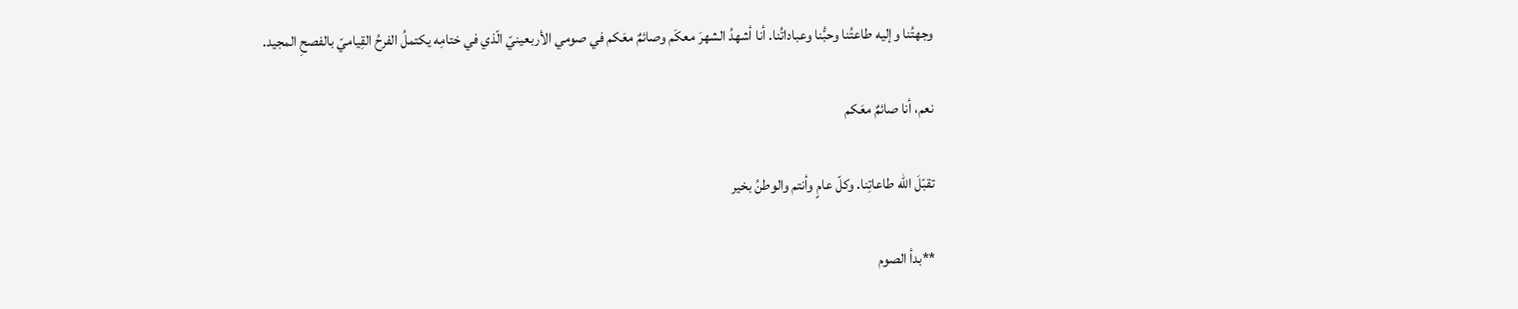وجهتُنا وإليه طاعتُنا وحبُّنا وعباداتُنا. أنا أشهدُ الشهرَ معكَم وصائمٌ معَكم في صومي الأربعينيّ الّذي في ختامِه يكتملُ الفرحُ القِياميّ بالفصحِ المجيد.

نعم، أنا صائمٌ معَكم

تقبّلَ الله طاعاتِنا. وكلّ عامٍ وأنتم والوطنُ بخير

**بدأ الصوم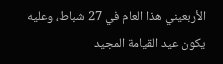الأربعيني هذا العام في 27 شباط، وعليه يكون عيد القيامة المجيد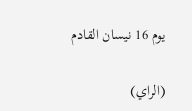يوم 16 نيسان القادم

(الراي)